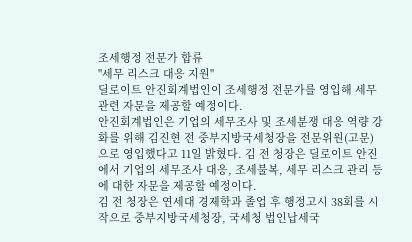조세행정 전문가 합류
"세무 리스크 대응 지원"
딜로이트 안진회계법인이 조세행정 전문가를 영입해 세무 관련 자문을 제공할 예정이다.
안진회계법인은 기업의 세무조사 및 조세분쟁 대응 역량 강화를 위해 김진현 전 중부지방국세청장을 전문위원(고문)으로 영입했다고 11일 밝혔다. 김 전 청장은 딜로이트 안진에서 기업의 세무조사 대응, 조세불복, 세무 리스크 관리 등에 대한 자문을 제공할 예정이다.
김 전 청장은 연세대 경제학과 졸업 후 행정고시 38회를 시작으로 중부지방국세청장, 국세청 법인납세국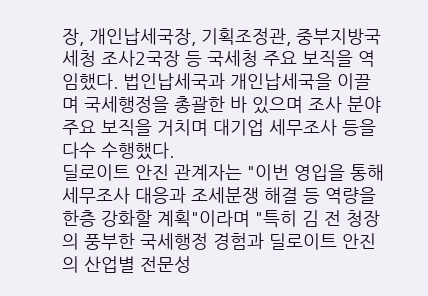장, 개인납세국장, 기획조정관, 중부지방국세청 조사2국장 등 국세청 주요 보직을 역임했다. 법인납세국과 개인납세국을 이끌며 국세행정을 총괄한 바 있으며 조사 분야 주요 보직을 거치며 대기업 세무조사 등을 다수 수행했다.
딜로이트 안진 관계자는 "이번 영입을 통해 세무조사 대응과 조세분쟁 해결 등 역량을 한층 강화할 계획"이라며 "특히 김 전 청장의 풍부한 국세행정 경험과 딜로이트 안진의 산업별 전문성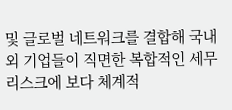및 글로벌 네트워크를 결합해 국내외 기업들이 직면한 복합적인 세무 리스크에 보다 체계적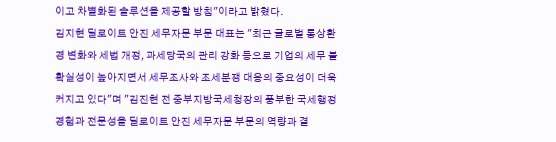이고 차별화된 솔루션을 제공할 방침"이라고 밝혔다.
김지현 딜로이트 안진 세무자문 부문 대표는 "최근 글로벌 통상환경 변화와 세법 개정, 과세당국의 관리 강화 등으로 기업의 세무 불확실성이 높아지면서 세무조사와 조세분쟁 대응의 중요성이 더욱 커지고 있다"며 "김진현 전 중부지방국세청장의 풍부한 국세행정 경험과 전문성을 딜로이트 안진 세무자문 부문의 역량과 결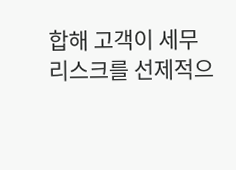합해 고객이 세무 리스크를 선제적으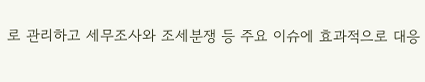로 관리하고 세무조사와 조세분쟁 등 주요 이슈에 효과적으로 대응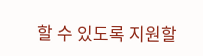할 수 있도록 지원할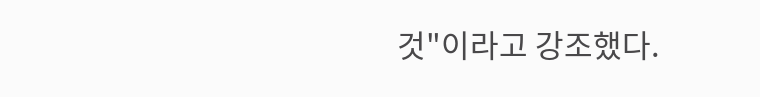것"이라고 강조했다.